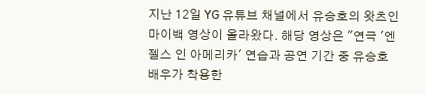지난 12일 YG 유튜브 채널에서 유승호의 왓츠인마이백 영상이 올라왔다. 해당 영상은 "연극 '엔젤스 인 아메리카' 연습과 공연 기간 중 유승호 배우가 착용한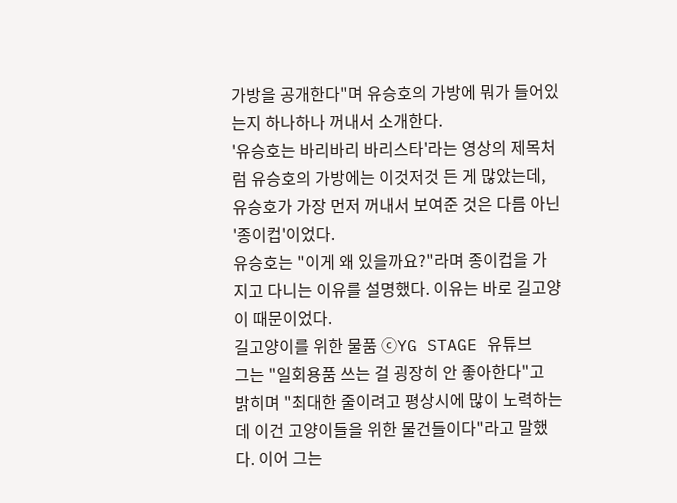가방을 공개한다"며 유승호의 가방에 뭐가 들어있는지 하나하나 꺼내서 소개한다.
'유승호는 바리바리 바리스타'라는 영상의 제목처럼 유승호의 가방에는 이것저것 든 게 많았는데, 유승호가 가장 먼저 꺼내서 보여준 것은 다름 아닌 '종이컵'이었다.
유승호는 "이게 왜 있을까요?"라며 종이컵을 가지고 다니는 이유를 설명했다. 이유는 바로 길고양이 때문이었다.
길고양이를 위한 물품 ⓒYG STAGE 유튜브
그는 "일회용품 쓰는 걸 굉장히 안 좋아한다"고 밝히며 "최대한 줄이려고 평상시에 많이 노력하는데 이건 고양이들을 위한 물건들이다"라고 말했다. 이어 그는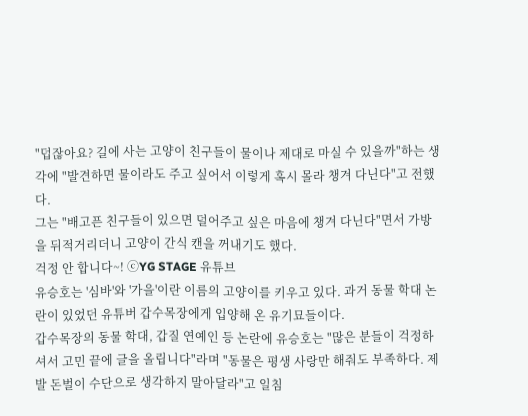"덥잖아요? 길에 사는 고양이 친구들이 물이나 제대로 마실 수 있을까"하는 생각에 "발견하면 물이라도 주고 싶어서 이렇게 혹시 몰라 챙겨 다닌다"고 전했다.
그는 "배고픈 친구들이 있으면 덜어주고 싶은 마음에 챙겨 다닌다"면서 가방을 뒤적거리더니 고양이 간식 캔을 꺼내기도 했다.
걱정 안 합니다~! ⓒYG STAGE 유튜브
유승호는 '심바'와 '가을'이란 이름의 고양이를 키우고 있다. 과거 동물 학대 논란이 있었던 유튜버 갑수목장에게 입양해 온 유기묘들이다.
갑수목장의 동물 학대, 갑질 연예인 등 논란에 유승호는 "많은 분들이 걱정하셔서 고민 끝에 글을 올립니다"라며 "동물은 평생 사랑만 해줘도 부족하다. 제발 돈벌이 수단으로 생각하지 말아달라"고 일침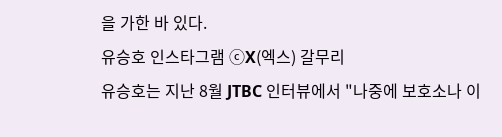을 가한 바 있다.
유승호 인스타그램 ⓒX(엑스) 갈무리
유승호는 지난 8월 JTBC 인터뷰에서 "나중에 보호소나 이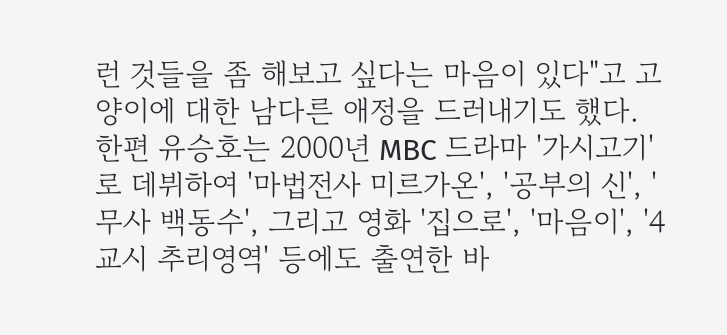런 것들을 좀 해보고 싶다는 마음이 있다"고 고양이에 대한 남다른 애정을 드러내기도 했다.
한편 유승호는 2000년 MBC 드라마 '가시고기'로 데뷔하여 '마법전사 미르가온', '공부의 신', '무사 백동수', 그리고 영화 '집으로', '마음이', '4교시 추리영역' 등에도 출연한 바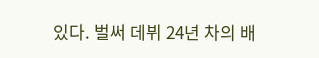있다. 벌써 데뷔 24년 차의 배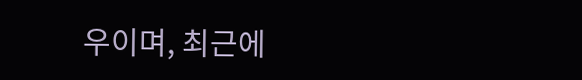우이며, 최근에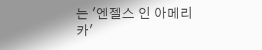는 '엔젤스 인 아메리카'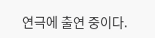연극에 출연 중이다.